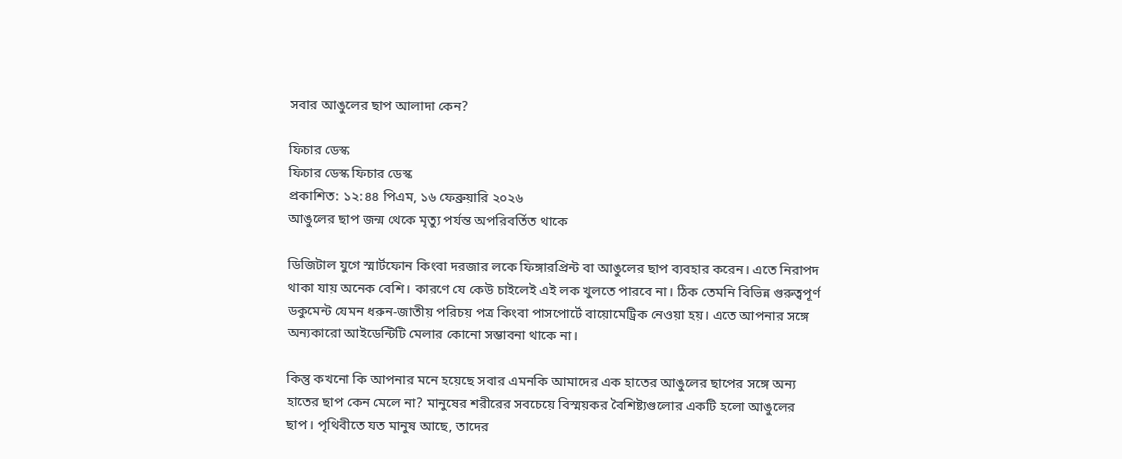সবার আঙুলের ছাপ আলাদা কেন?

ফিচার ডেস্ক
ফিচার ডেস্ক ফিচার ডেস্ক
প্রকাশিত: ১২:৪৪ পিএম, ১৬ ফেব্রুয়ারি ২০২৬
আঙুলের ছাপ জন্ম থেকে মৃত্যু পর্যন্ত অপরিবর্তিত থাকে

ডিজিটাল যুগে স্মার্টফোন কিংবা দরজার লকে ফিঙ্গারপ্রিন্ট বা আঙুলের ছাপ ব্যবহার করেন। এতে নিরাপদ থাকা যায় অনেক বেশি। কারণে যে কেউ চাইলেই এই লক খুলতে পারবে না। ঠিক তেমনি বিভিন্ন গুরুত্বপূর্ণ ডকুমেন্ট যেমন ধরুন-জাতীয় পরিচয় পত্র কিংবা পাসপোর্টে বায়োমেট্রিক নেওয়া হয়। এতে আপনার সঙ্গে অন্যকারো আইডেন্টিটি মেলার কোনো সম্ভাবনা থাকে না।

কিন্তু কখনো কি আপনার মনে হয়েছে সবার এমনকি আমাদের এক হাতের আঙুলের ছাপের সঙ্গে অন্য হাতের ছাপ কেন মেলে না? মানুষের শরীরের সবচেয়ে বিস্ময়কর বৈশিষ্ট্যগুলোর একটি হলো আঙুলের ছাপ। পৃথিবীতে যত মানুষ আছে, তাদের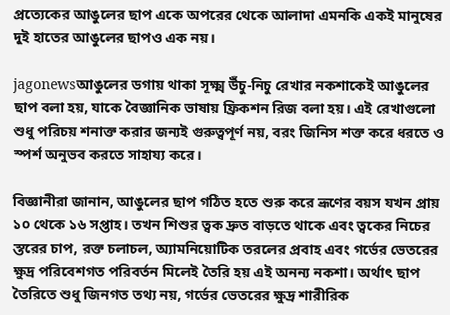প্রত্যেকের আঙুলের ছাপ একে অপরের থেকে আলাদা এমনকি একই মানুষের দুই হাতের আঙুলের ছাপও এক নয়।

jagonewsআঙুলের ডগায় থাকা সূক্ষ্ম উঁচু-নিচু রেখার নকশাকেই আঙুলের ছাপ বলা হয়, যাকে বৈজ্ঞানিক ভাষায় ফ্রিকশন রিজ বলা হয়। এই রেখাগুলো শুধু পরিচয় শনাক্ত করার জন্যই গুরুত্বপূর্ণ নয়, বরং জিনিস শক্ত করে ধরতে ও স্পর্শ অনুভব করতে সাহায্য করে।

বিজ্ঞানীরা জানান, আঙুলের ছাপ গঠিত হতে শুরু করে ভ্রূণের বয়স যখন প্রায় ১০ থেকে ১৬ সপ্তাহ। তখন শিশুর ত্বক দ্রুত বাড়তে থাকে এবং ত্বকের নিচের স্তরের চাপ, রক্ত চলাচল, অ্যামনিয়োটিক তরলের প্রবাহ এবং গর্ভের ভেতরের ক্ষুদ্র পরিবেশগত পরিবর্তন মিলেই তৈরি হয় এই অনন্য নকশা। অর্থাৎ ছাপ তৈরিতে শুধু জিনগত তথ্য নয়, গর্ভের ভেতরের ক্ষুদ্র শারীরিক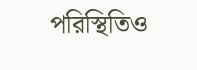পরিস্থিতিও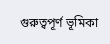গুরুত্বপূর্ণ ভূমিকা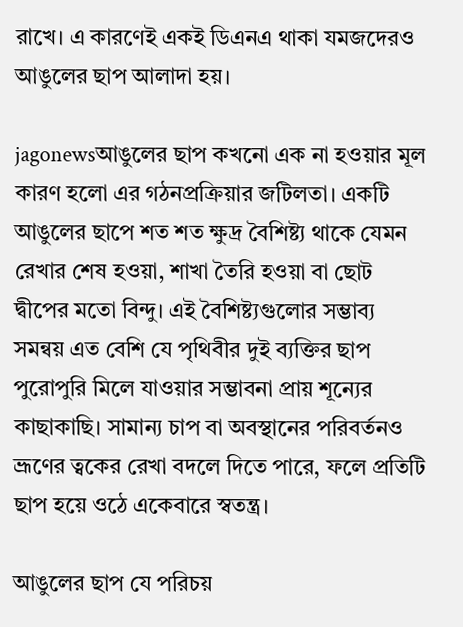রাখে। এ কারণেই একই ডিএনএ থাকা যমজদেরও আঙুলের ছাপ আলাদা হয়।

jagonewsআঙুলের ছাপ কখনো এক না হওয়ার মূল কারণ হলো এর গঠনপ্রক্রিয়ার জটিলতা। একটি আঙুলের ছাপে শত শত ক্ষুদ্র বৈশিষ্ট্য থাকে যেমন রেখার শেষ হওয়া, শাখা তৈরি হওয়া বা ছোট দ্বীপের মতো বিন্দু। এই বৈশিষ্ট্যগুলোর সম্ভাব্য সমন্বয় এত বেশি যে পৃথিবীর দুই ব্যক্তির ছাপ পুরোপুরি মিলে যাওয়ার সম্ভাবনা প্রায় শূন্যের কাছাকাছি। সামান্য চাপ বা অবস্থানের পরিবর্তনও ভ্রূণের ত্বকের রেখা বদলে দিতে পারে, ফলে প্রতিটি ছাপ হয়ে ওঠে একেবারে স্বতন্ত্র।

আঙুলের ছাপ যে পরিচয়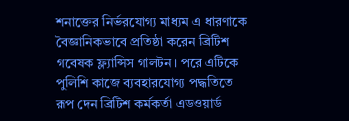শনাক্তের নির্ভরযোগ্য মাধ্যম এ ধারণাকে বৈজ্ঞানিকভাবে প্রতিষ্ঠা করেন ব্রিটিশ গবেষক ফ্ল্যান্সিস গালটন। পরে এটিকে পুলিশি কাজে ব্যবহারযোগ্য পদ্ধতিতে রূপ দেন ব্রিটিশ কর্মকর্তা এডওয়ার্ড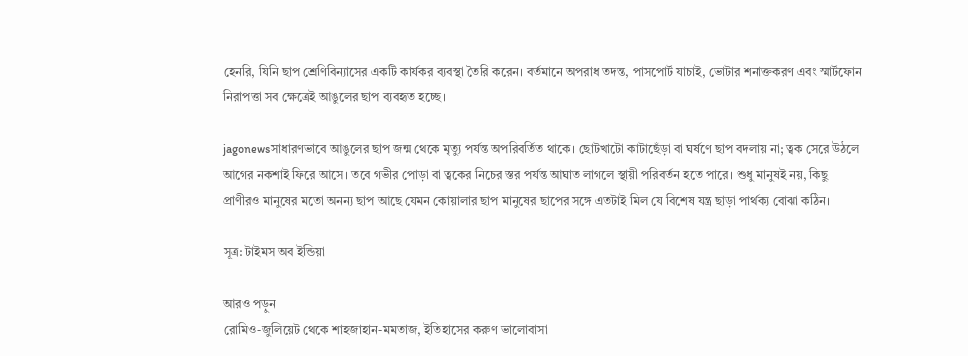হেনরি, যিনি ছাপ শ্রেণিবিন্যাসের একটি কার্যকর ব্যবস্থা তৈরি করেন। বর্তমানে অপরাধ তদন্ত, পাসপোর্ট যাচাই, ভোটার শনাক্তকরণ এবং স্মার্টফোন নিরাপত্তা সব ক্ষেত্রেই আঙুলের ছাপ ব্যবহৃত হচ্ছে।

jagonewsসাধারণভাবে আঙুলের ছাপ জন্ম থেকে মৃত্যু পর্যন্ত অপরিবর্তিত থাকে। ছোটখাটো কাটাছেঁড়া বা ঘর্ষণে ছাপ বদলায় না; ত্বক সেরে উঠলে আগের নকশাই ফিরে আসে। তবে গভীর পোড়া বা ত্বকের নিচের স্তর পর্যন্ত আঘাত লাগলে স্থায়ী পরিবর্তন হতে পারে। শুধু মানুষই নয়, কিছু প্রাণীরও মানুষের মতো অনন্য ছাপ আছে যেমন কোয়ালার ছাপ মানুষের ছাপের সঙ্গে এতটাই মিল যে বিশেষ যন্ত্র ছাড়া পার্থক্য বোঝা কঠিন।

সূত্র: টাইমস অব ইন্ডিয়া

আরও পড়ুন
রোমিও-জুলিয়েট থেকে শাহজাহান-মমতাজ, ইতিহাসের করুণ ভালোবাসা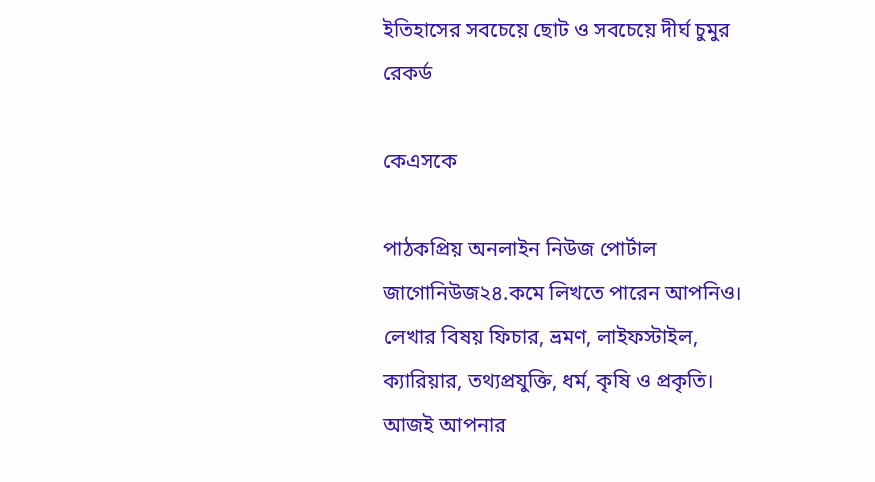ইতিহাসের সবচেয়ে ছোট ও সবচেয়ে দীর্ঘ চুমুর রেকর্ড

কেএসকে

পাঠকপ্রিয় অনলাইন নিউজ পোর্টাল জাগোনিউজ২৪.কমে লিখতে পারেন আপনিও। লেখার বিষয় ফিচার, ভ্রমণ, লাইফস্টাইল, ক্যারিয়ার, তথ্যপ্রযুক্তি, ধর্ম, কৃষি ও প্রকৃতি। আজই আপনার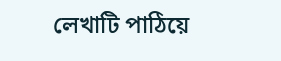লেখাটি পাঠিয়ে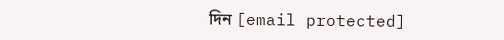দিন [email protected]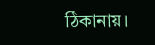ঠিকানায়।